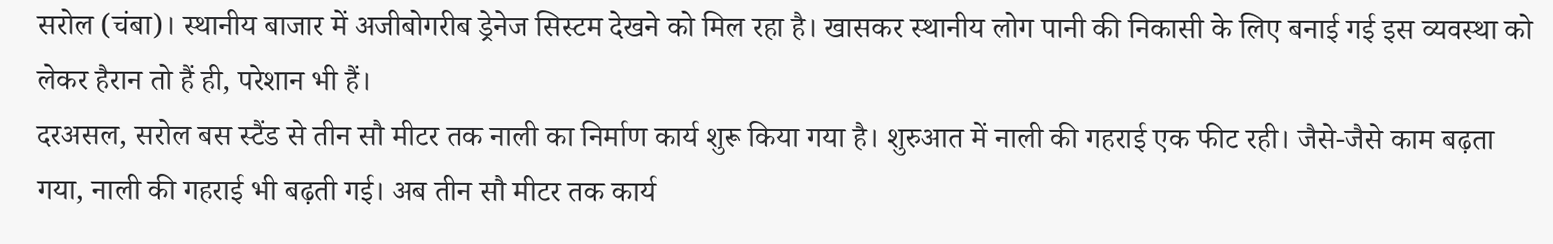सरोल (चंबा)। स्थानीय बाजार में अजीबोगरीब ड्रेनेज सिस्टम देखने को मिल रहा है। खासकर स्थानीय लोग पानी की निकासी के लिए बनाई गई इस व्यवस्था को लेकर हैरान तो हैं ही, परेशान भी हैं।
दरअसल, सरोल बस स्टैंड से तीन सौ मीटर तक नाली का निर्माण कार्य शुरू किया गया है। शुरुआत में नाली की गहराई एक फीट रही। जैसे-जैसे काम बढ़ता गया, नाली की गहराई भी बढ़ती गई। अब तीन सौ मीटर तक कार्य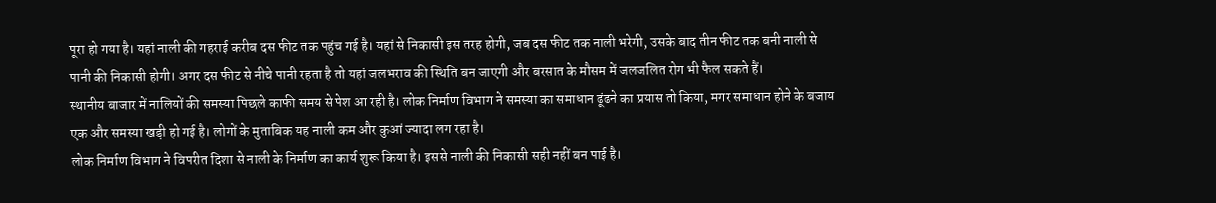पूरा हो गया है। यहां नाली की गहराई करीब दस फीट तक पहुंच गई है। यहां से निकासी इस तरह होगी, जब दस फीट तक नाली भरेगी, उसके बाद तीन फीट तक बनी नाली से पानी की निकासी होगी। अगर दस फीट से नीचे पानी रहता है तो यहां जलभराव की स्थिति बन जाएगी और बरसात के मौसम में जलजलित रोग भी फैल सकते हैं।
स्थानीय बाजार में नालियों की समस्या पिछले काफी समय से पेश आ रही है। लोक निर्माण विभाग ने समस्या का समाधान ढूंढने का प्रयास तो किया, मगर समाधान होने के बजाय एक और समस्या खड़ी हो गई है। लोगों के मुताबिक यह नाली कम और कुआं ज्यादा लग रहा है।
लोक निर्माण विभाग ने विपरीत दिशा से नाली के निर्माण का कार्य शुरू किया है। इससे नाली की निकासी सही नहीं बन पाई है।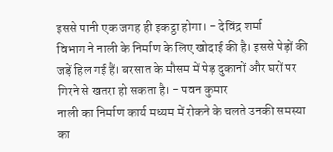इससे पानी एक जगह ही इकट्ठा होगा। - देविंद्र शर्मा
विभाग ने नाली के निर्माण के लिए खोदाई की है। इससे पेड़ों की जड़ें हिल गई हैं। बरसात के मौसम में पेड़ दुकानों और घरों पर गिरने से खतरा हो सकता है। - पवन कुमार
नाली का निर्माण कार्य मध्यम में रोकने के चलते उनकी समस्या का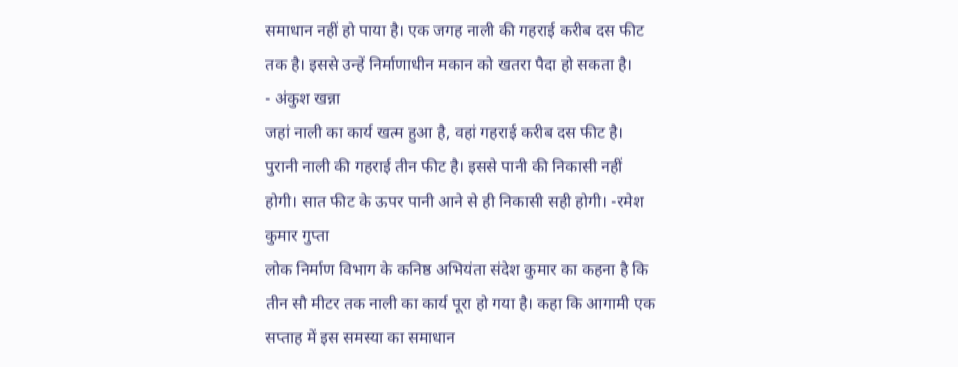समाधान नहीं हो पाया है। एक जगह नाली की गहराई करीब दस फीट तक है। इससे उन्हें निर्माणाधीन मकान को खतरा पैदा हो सकता है।
- अंकुश खन्ना
जहां नाली का कार्य खत्म हुआ है, वहां गहराई करीब दस फीट है। पुरानी नाली की गहराई तीन फीट है। इससे पानी की निकासी नहीं होगी। सात फीट के ऊपर पानी आने से ही निकासी सही होगी। -रमेश कुमार गुप्ता
लोक निर्माण विभाग के कनिष्ठ अभियंता संदेश कुमार का कहना है कि तीन सौ मीटर तक नाली का कार्य पूरा हो गया है। कहा कि आगामी एक सप्ताह में इस समस्या का समाधान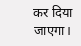कर दिया जाएगा।